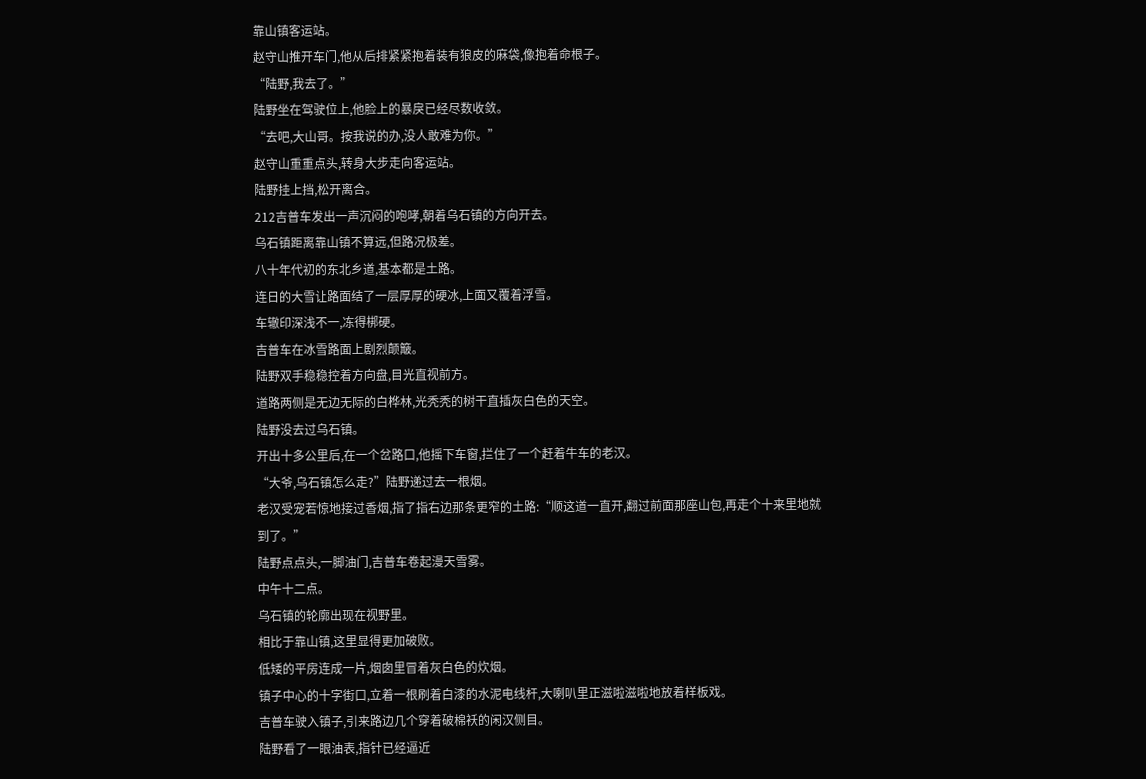靠山镇客运站。
赵守山推开车门,他从后排紧紧抱着装有狼皮的麻袋,像抱着命根子。
“陆野,我去了。”
陆野坐在驾驶位上,他脸上的暴戾已经尽数收敛。
“去吧,大山哥。按我说的办,没人敢难为你。”
赵守山重重点头,转身大步走向客运站。
陆野挂上挡,松开离合。
212吉普车发出一声沉闷的咆哮,朝着乌石镇的方向开去。
乌石镇距离靠山镇不算远,但路况极差。
八十年代初的东北乡道,基本都是土路。
连日的大雪让路面结了一层厚厚的硬冰,上面又覆着浮雪。
车辙印深浅不一,冻得梆硬。
吉普车在冰雪路面上剧烈颠簸。
陆野双手稳稳控着方向盘,目光直视前方。
道路两侧是无边无际的白桦林,光秃秃的树干直插灰白色的天空。
陆野没去过乌石镇。
开出十多公里后,在一个岔路口,他摇下车窗,拦住了一个赶着牛车的老汉。
“大爷,乌石镇怎么走?”陆野递过去一根烟。
老汉受宠若惊地接过香烟,指了指右边那条更窄的土路:“顺这道一直开,翻过前面那座山包,再走个十来里地就到了。”
陆野点点头,一脚油门,吉普车卷起漫天雪雾。
中午十二点。
乌石镇的轮廓出现在视野里。
相比于靠山镇,这里显得更加破败。
低矮的平房连成一片,烟囱里冒着灰白色的炊烟。
镇子中心的十字街口,立着一根刷着白漆的水泥电线杆,大喇叭里正滋啦滋啦地放着样板戏。
吉普车驶入镇子,引来路边几个穿着破棉袄的闲汉侧目。
陆野看了一眼油表,指针已经逼近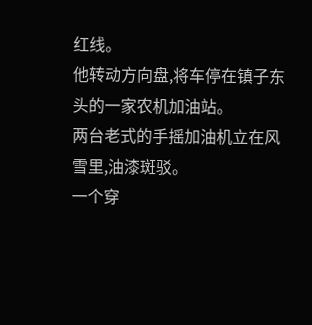红线。
他转动方向盘,将车停在镇子东头的一家农机加油站。
两台老式的手摇加油机立在风雪里,油漆斑驳。
一个穿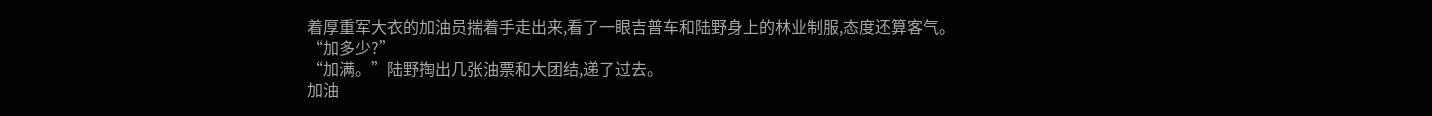着厚重军大衣的加油员揣着手走出来,看了一眼吉普车和陆野身上的林业制服,态度还算客气。
“加多少?”
“加满。”陆野掏出几张油票和大团结,递了过去。
加油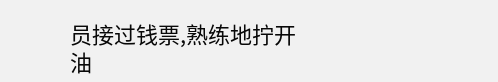员接过钱票,熟练地拧开油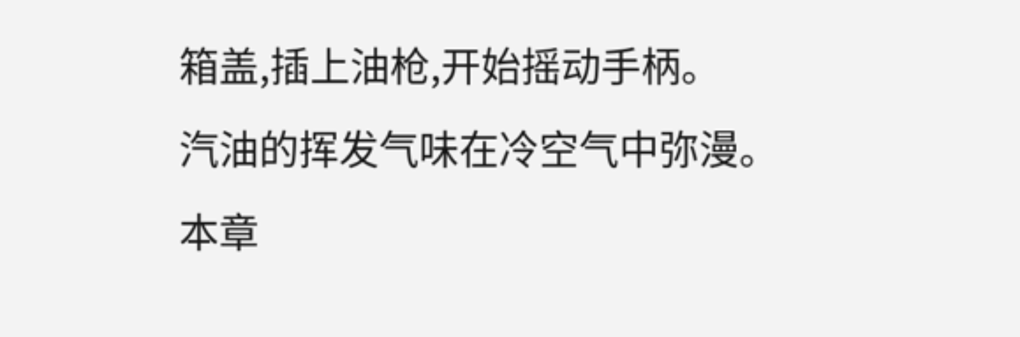箱盖,插上油枪,开始摇动手柄。
汽油的挥发气味在冷空气中弥漫。
本章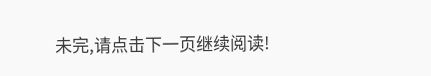未完,请点击下一页继续阅读!